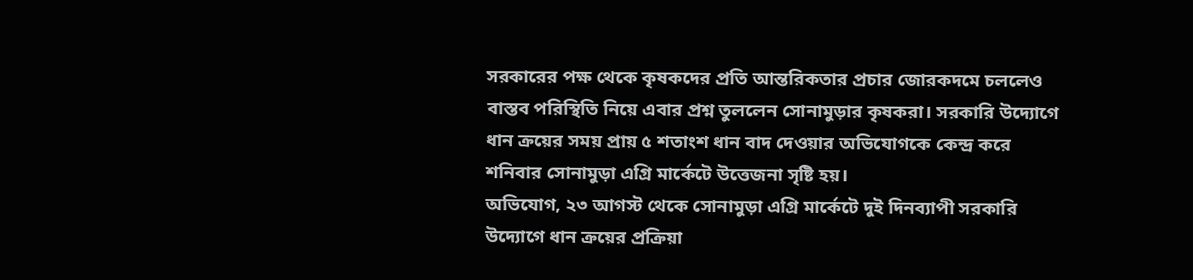সরকারের পক্ষ থেকে কৃষকদের প্রতি আন্তরিকতার প্রচার জোরকদমে চললেও বাস্তব পরিস্থিতি নিয়ে এবার প্রশ্ন তুললেন সোনামুড়ার কৃষকরা। সরকারি উদ্যোগে ধান ক্রয়ের সময় প্রায় ৫ শতাংশ ধান বাদ দেওয়ার অভিযোগকে কেন্দ্র করে শনিবার সোনামুড়া এগ্রি মার্কেটে উত্তেজনা সৃষ্টি হয়।
অভিযোগ, ২৩ আগস্ট থেকে সোনামুড়া এগ্রি মার্কেটে দুই দিনব্যাপী সরকারি উদ্যোগে ধান ক্রয়ের প্রক্রিয়া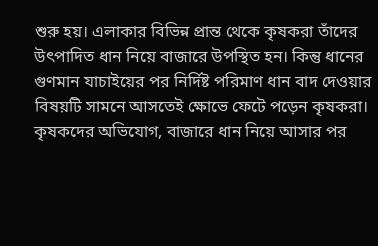শুরু হয়। এলাকার বিভিন্ন প্রান্ত থেকে কৃষকরা তাঁদের উৎপাদিত ধান নিয়ে বাজারে উপস্থিত হন। কিন্তু ধানের গুণমান যাচাইয়ের পর নির্দিষ্ট পরিমাণ ধান বাদ দেওয়ার বিষয়টি সামনে আসতেই ক্ষোভে ফেটে পড়েন কৃষকরা।
কৃষকদের অভিযোগ, বাজারে ধান নিয়ে আসার পর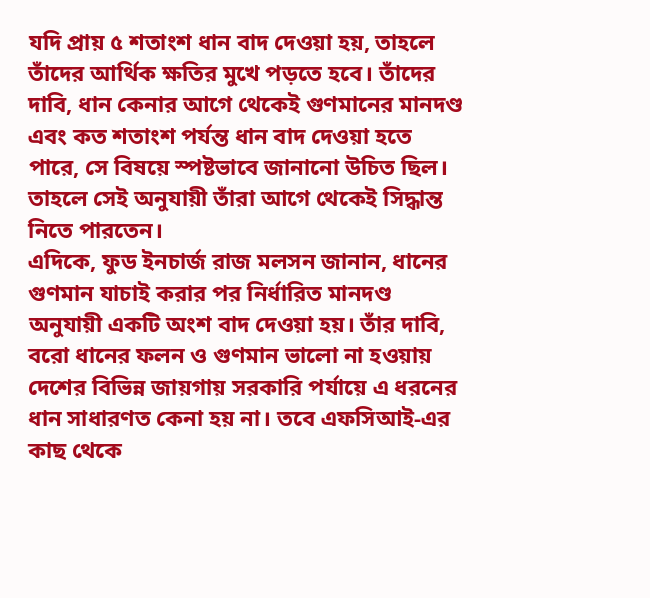যদি প্রায় ৫ শতাংশ ধান বাদ দেওয়া হয়, তাহলে তাঁদের আর্থিক ক্ষতির মুখে পড়তে হবে। তাঁদের দাবি, ধান কেনার আগে থেকেই গুণমানের মানদণ্ড এবং কত শতাংশ পর্যন্ত ধান বাদ দেওয়া হতে পারে, সে বিষয়ে স্পষ্টভাবে জানানো উচিত ছিল। তাহলে সেই অনুযায়ী তাঁরা আগে থেকেই সিদ্ধান্ত নিতে পারতেন।
এদিকে, ফুড ইনচার্জ রাজ মলসন জানান, ধানের গুণমান যাচাই করার পর নির্ধারিত মানদণ্ড অনুযায়ী একটি অংশ বাদ দেওয়া হয়। তাঁর দাবি, বরো ধানের ফলন ও গুণমান ভালো না হওয়ায় দেশের বিভিন্ন জায়গায় সরকারি পর্যায়ে এ ধরনের ধান সাধারণত কেনা হয় না। তবে এফসিআই-এর কাছ থেকে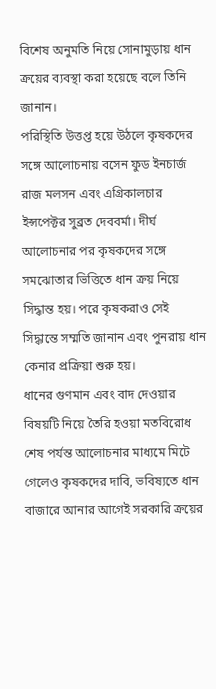বিশেষ অনুমতি নিয়ে সোনামুড়ায় ধান ক্রয়ের ব্যবস্থা করা হয়েছে বলে তিনি জানান।
পরিস্থিতি উত্তপ্ত হয়ে উঠলে কৃষকদের সঙ্গে আলোচনায় বসেন ফুড ইনচার্জ রাজ মলসন এবং এগ্রিকালচার ইন্সপেক্টর সুব্রত দেববর্মা। দীর্ঘ আলোচনার পর কৃষকদের সঙ্গে সমঝোতার ভিত্তিতে ধান ক্রয় নিয়ে সিদ্ধান্ত হয়। পরে কৃষকরাও সেই সিদ্ধান্তে সম্মতি জানান এবং পুনরায় ধান কেনার প্রক্রিয়া শুরু হয়।
ধানের গুণমান এবং বাদ দেওয়ার বিষয়টি নিয়ে তৈরি হওয়া মতবিরোধ শেষ পর্যন্ত আলোচনার মাধ্যমে মিটে গেলেও কৃষকদের দাবি, ভবিষ্যতে ধান বাজারে আনার আগেই সরকারি ক্রয়ের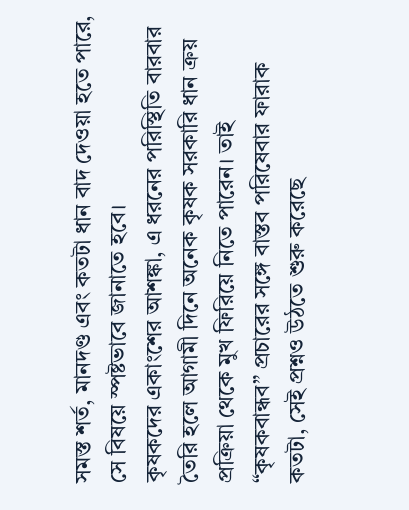সমস্ত শর্ত, মানদণ্ড এবং কতটা ধান বাদ দেওয়া হতে পারে, সে বিষয়ে স্পষ্টভাবে জানাতে হবে।
কৃষকদের একাংশের আশঙ্কা, এ ধরনের পরিস্থিতি বারবার তৈরি হলে আগামী দিনে অনেক কৃষক সরকারি ধান ক্রয় প্রক্রিয়া থেকে মুখ ফিরিয়ে নিতে পারেন। তাই “কৃষকবান্ধব” প্রচারের সঙ্গে বাস্তব পরিষেবার ফারাক কতটা, সেই প্রশ্নও উঠতে শুরু করেছে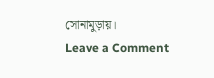সোনামুড়ায়।
Leave a Comment